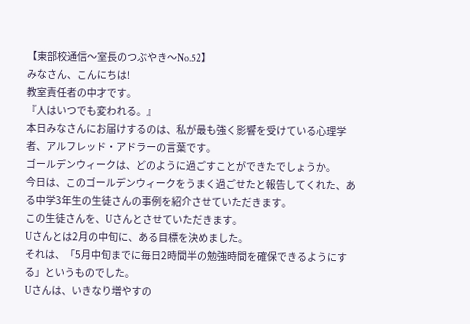【東部校通信〜室長のつぶやき〜No.52】
みなさん、こんにちは!
教室責任者の中才です。
『人はいつでも変われる。』
本日みなさんにお届けするのは、私が最も強く影響を受けている心理学者、アルフレッド・アドラーの言葉です。
ゴールデンウィークは、どのように過ごすことができたでしょうか。
今日は、このゴールデンウィークをうまく過ごせたと報告してくれた、ある中学3年生の生徒さんの事例を紹介させていただきます。
この生徒さんを、Uさんとさせていただきます。
Uさんとは2月の中旬に、ある目標を決めました。
それは、「5月中旬までに毎日2時間半の勉強時間を確保できるようにする」というものでした。
Uさんは、いきなり増やすの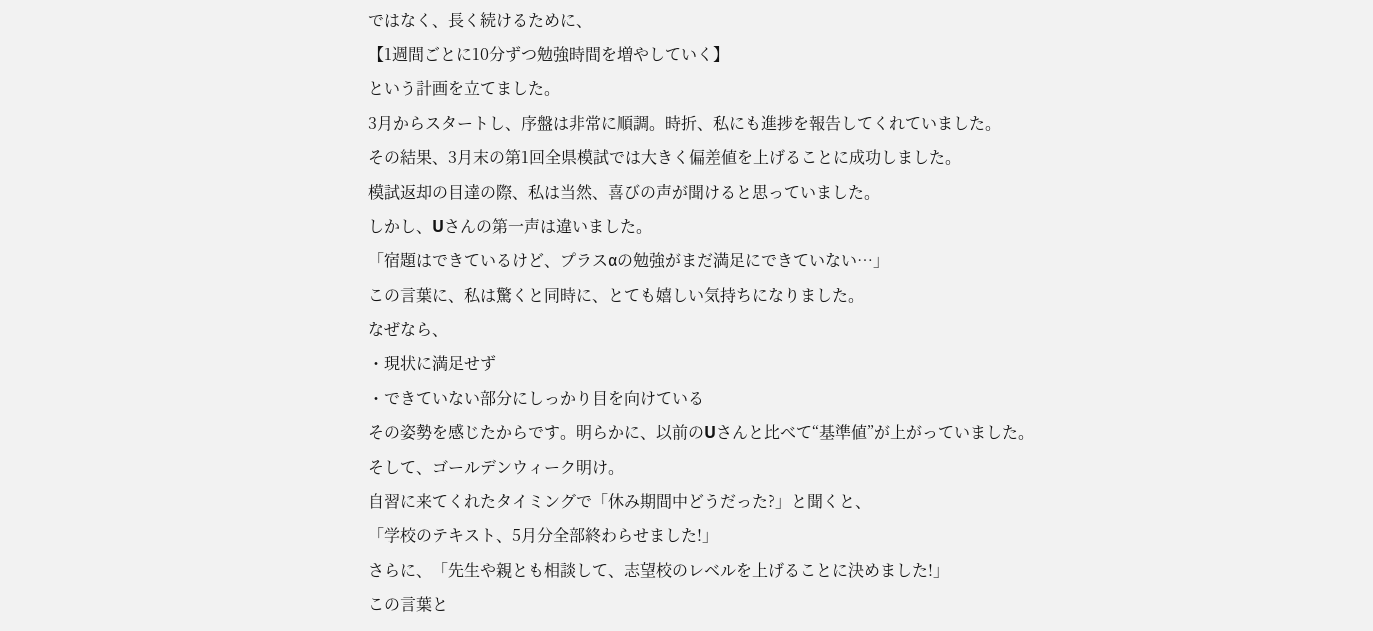ではなく、長く続けるために、
【1週間ごとに10分ずつ勉強時間を増やしていく】
という計画を立てました。
3月からスタートし、序盤は非常に順調。時折、私にも進捗を報告してくれていました。
その結果、3月末の第1回全県模試では大きく偏差値を上げることに成功しました。
模試返却の目達の際、私は当然、喜びの声が聞けると思っていました。
しかし、Uさんの第一声は違いました。
「宿題はできているけど、プラスαの勉強がまだ満足にできていない…」
この言葉に、私は驚くと同時に、とても嬉しい気持ちになりました。
なぜなら、
・現状に満足せず
・できていない部分にしっかり目を向けている
その姿勢を感じたからです。明らかに、以前のUさんと比べて“基準値”が上がっていました。
そして、ゴールデンウィーク明け。
自習に来てくれたタイミングで「休み期間中どうだった?」と聞くと、
「学校のテキスト、5月分全部終わらせました!」
さらに、「先生や親とも相談して、志望校のレベルを上げることに決めました!」
この言葉と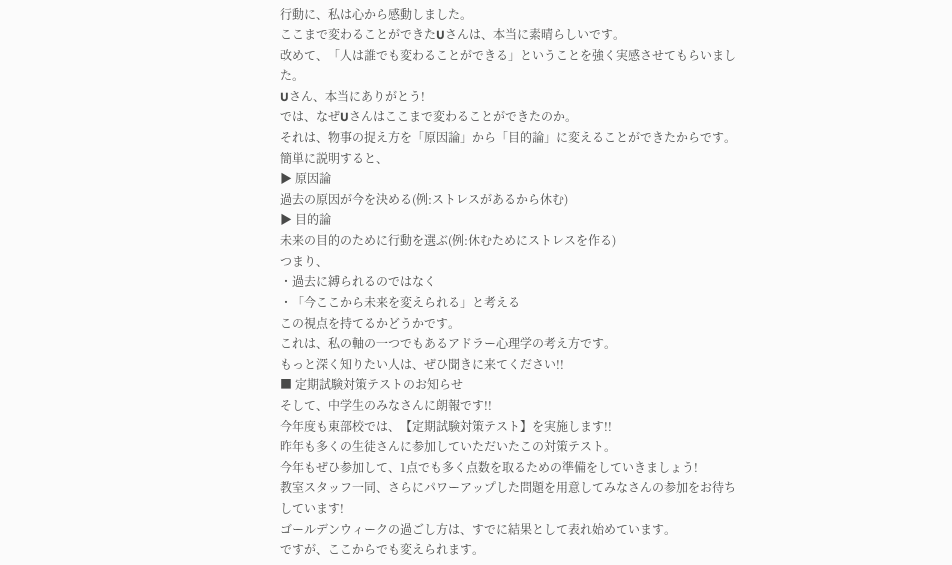行動に、私は心から感動しました。
ここまで変わることができたUさんは、本当に素晴らしいです。
改めて、「人は誰でも変わることができる」ということを強く実感させてもらいました。
Uさん、本当にありがとう!
では、なぜUさんはここまで変わることができたのか。
それは、物事の捉え方を「原因論」から「目的論」に変えることができたからです。
簡単に説明すると、
▶ 原因論
過去の原因が今を決める(例:ストレスがあるから休む)
▶ 目的論
未来の目的のために行動を選ぶ(例:休むためにストレスを作る)
つまり、
・過去に縛られるのではなく
・「今ここから未来を変えられる」と考える
この視点を持てるかどうかです。
これは、私の軸の一つでもあるアドラー心理学の考え方です。
もっと深く知りたい人は、ぜひ聞きに来てください!!
■ 定期試験対策テストのお知らせ
そして、中学生のみなさんに朗報です!!
今年度も東部校では、【定期試験対策テスト】を実施します!!
昨年も多くの生徒さんに参加していただいたこの対策テスト。
今年もぜひ参加して、1点でも多く点数を取るための準備をしていきましょう!
教室スタッフ一同、さらにパワーアップした問題を用意してみなさんの参加をお待ちしています!
ゴールデンウィークの過ごし方は、すでに結果として表れ始めています。
ですが、ここからでも変えられます。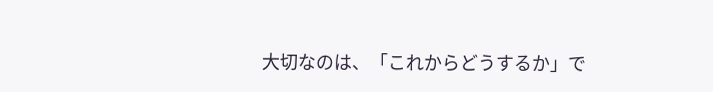大切なのは、「これからどうするか」で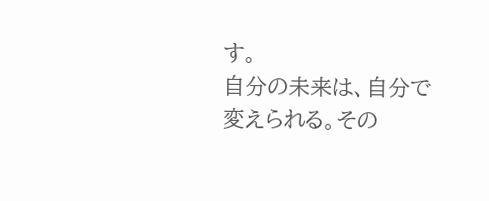す。
自分の未来は、自分で変えられる。その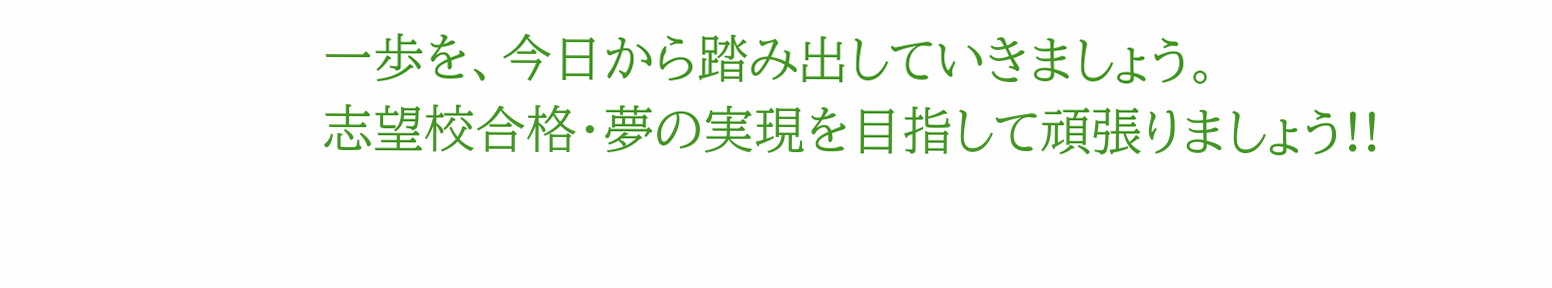一歩を、今日から踏み出していきましょう。
志望校合格・夢の実現を目指して頑張りましょう!!